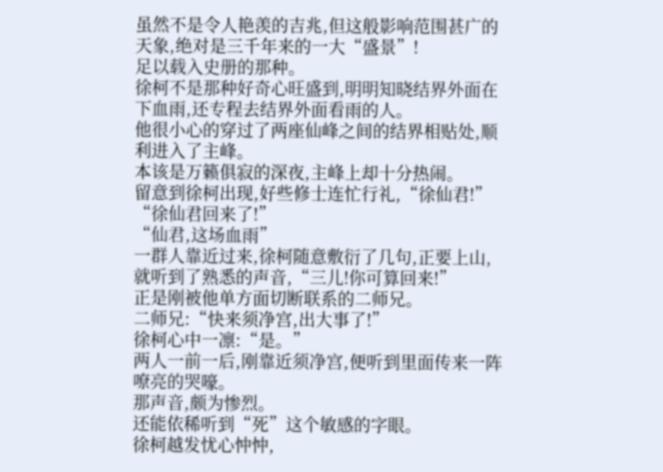虽然不是令人艳羡的吉兆,但这般影响范围甚广的天象,绝对是三千年来的一大“盛景”!
足以载入史册的那种。
徐柯不是那种好奇心旺盛到,明明知晓结界外面在下血雨,还专程去结界外面看雨的人。
他很小心的穿过了两座仙峰之间的结界相贴处,顺利进入了主峰。
本该是万籁俱寂的深夜,主峰上却十分热闹。
留意到徐柯出现,好些修士连忙行礼,“徐仙君!”
“徐仙君回来了!”
“仙君,这场血雨”
一群人靠近过来,徐柯随意敷衍了几句,正要上山,就听到了熟悉的声音,“三儿!你可算回来!”
正是刚被他单方面切断联系的二师兄。
二师兄:“快来须净宫,出大事了!”
徐柯心中一凛:“是。”
两人一前一后,刚靠近须净宫,便听到里面传来一阵嘹亮的哭嚎。
那声音,颇为惨烈。
还能依稀听到“死”这个敏感的字眼。
徐柯越发忧心忡忡,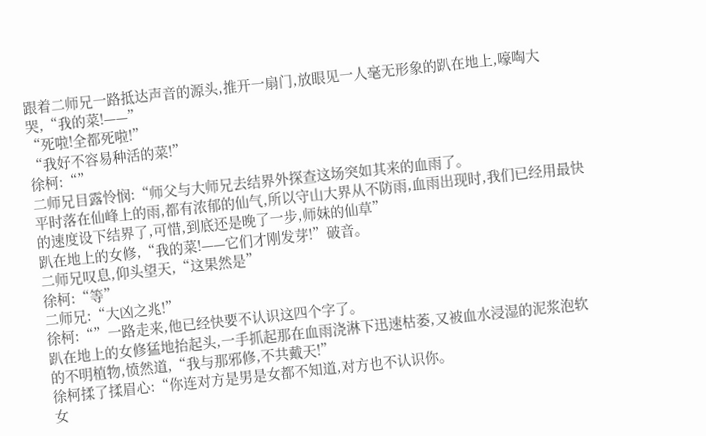跟着二师兄一路抵达声音的源头,推开一扇门,放眼见一人毫无形象的趴在地上,嚎啕大哭,“我的菜!——”
“死啦!全都死啦!”
“我好不容易种活的菜!”
徐柯:“”
二师兄目露怜悯:“师父与大师兄去结界外探查这场突如其来的血雨了。
平时落在仙峰上的雨,都有浓郁的仙气,所以守山大界从不防雨,血雨出现时,我们已经用最快的速度设下结界了,可惜,到底还是晚了一步,师妹的仙草”
趴在地上的女修,“我的菜!——它们才刚发芽!”破音。
二师兄叹息,仰头望天,“这果然是”
徐柯:“等”
二师兄:“大凶之兆!”
徐柯:“”一路走来,他已经快要不认识这四个字了。
趴在地上的女修猛地抬起头,一手抓起那在血雨浇淋下迅速枯萎,又被血水浸湿的泥浆泡软的不明植物,愤然道,“我与那邪修,不共戴天!”
徐柯揉了揉眉心:“你连对方是男是女都不知道,对方也不认识你。
女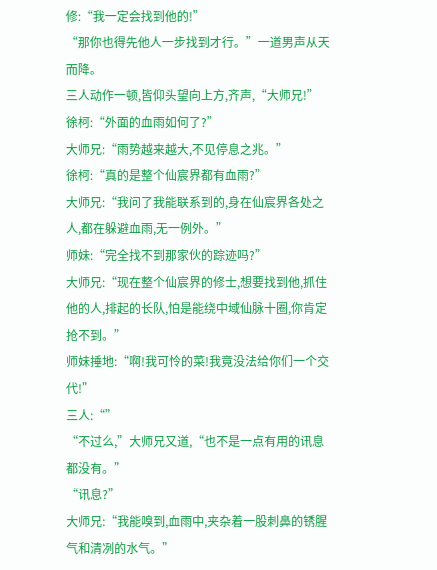修:“我一定会找到他的!”
“那你也得先他人一步找到才行。”一道男声从天而降。
三人动作一顿,皆仰头望向上方,齐声,“大师兄!”
徐柯:“外面的血雨如何了?”
大师兄:“雨势越来越大,不见停息之兆。”
徐柯:“真的是整个仙宸界都有血雨?”
大师兄:“我问了我能联系到的,身在仙宸界各处之人,都在躲避血雨,无一例外。”
师妹:“完全找不到那家伙的踪迹吗?”
大师兄:“现在整个仙宸界的修士,想要找到他,抓住他的人,排起的长队,怕是能绕中域仙脉十圈,你肯定抢不到。”
师妹捶地:“啊!我可怜的菜!我竟没法给你们一个交代!”
三人:“”
“不过么,”大师兄又道,“也不是一点有用的讯息都没有。”
“讯息?”
大师兄:“我能嗅到,血雨中,夹杂着一股刺鼻的锈腥气和清冽的水气。”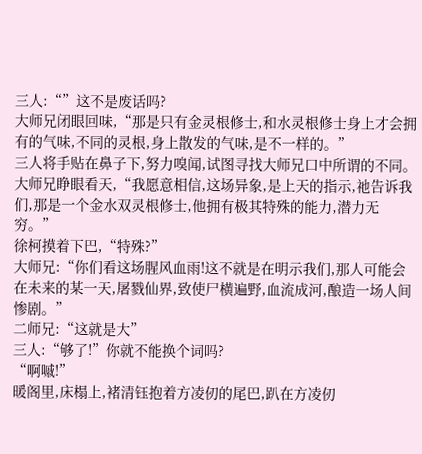三人:“”这不是废话吗?
大师兄闭眼回味,“那是只有金灵根修士,和水灵根修士身上才会拥有的气味,不同的灵根,身上散发的气味,是不一样的。”
三人将手贴在鼻子下,努力嗅闻,试图寻找大师兄口中所谓的不同。
大师兄睁眼看天,“我愿意相信,这场异象,是上天的指示,祂告诉我们,那是一个金水双灵根修士,他拥有极其特殊的能力,潜力无穷。”
徐柯摸着下巴,“特殊?”
大师兄:“你们看这场腥风血雨!这不就是在明示我们,那人可能会在未来的某一天,屠戮仙界,致使尸横遍野,血流成河,酿造一场人间惨剧。”
二师兄:“这就是大”
三人:“够了!”你就不能换个词吗?
“啊嘁!”
暖阁里,床榻上,褚清钰抱着方凌仞的尾巴,趴在方凌仞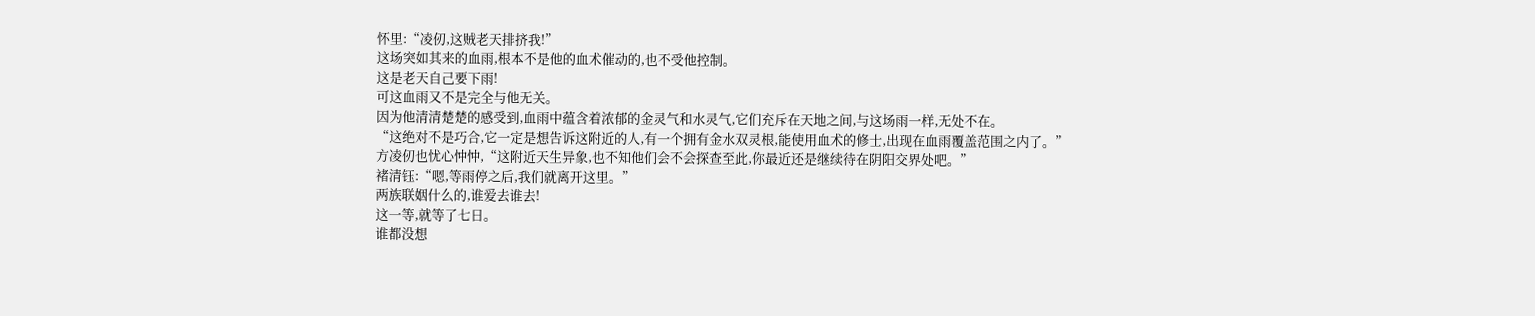怀里:“凌仞,这贼老天排挤我!”
这场突如其来的血雨,根本不是他的血术催动的,也不受他控制。
这是老天自己要下雨!
可这血雨又不是完全与他无关。
因为他清清楚楚的感受到,血雨中蕴含着浓郁的金灵气和水灵气,它们充斥在天地之间,与这场雨一样,无处不在。
“这绝对不是巧合,它一定是想告诉这附近的人,有一个拥有金水双灵根,能使用血术的修士,出现在血雨覆盖范围之内了。”
方凌仞也忧心忡忡,“这附近天生异象,也不知他们会不会探查至此,你最近还是继续待在阴阳交界处吧。”
褚清钰:“嗯,等雨停之后,我们就离开这里。”
两族联姻什么的,谁爱去谁去!
这一等,就等了七日。
谁都没想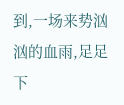到,一场来势汹汹的血雨,足足下